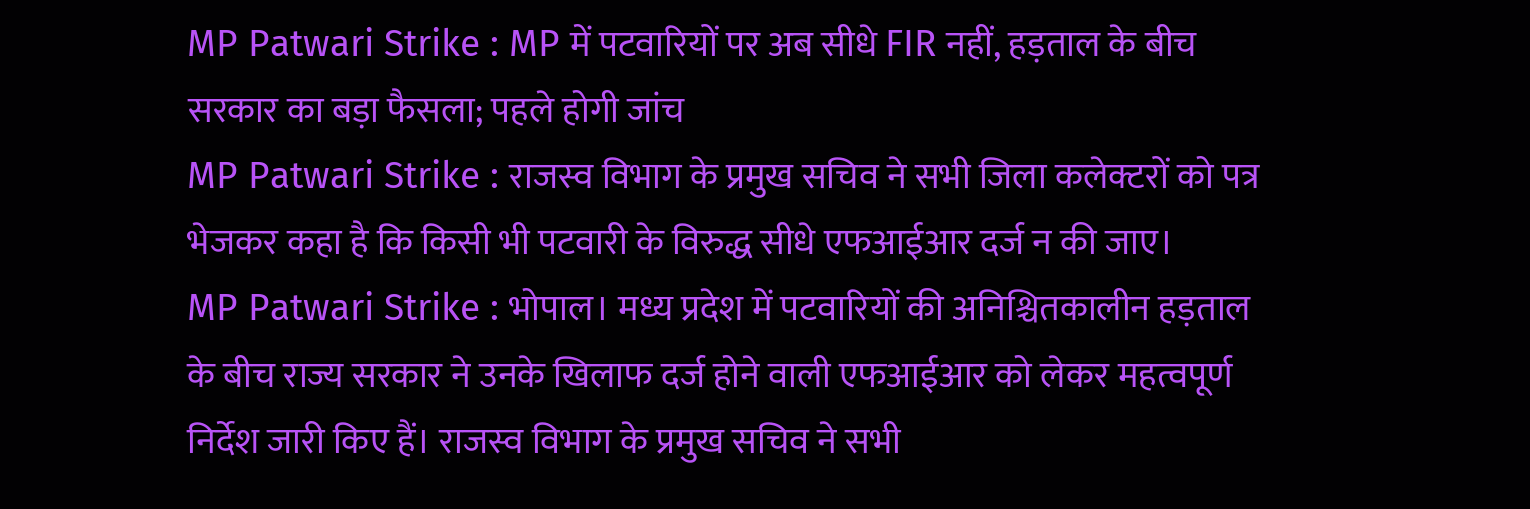MP Patwari Strike : MP में पटवारियों पर अब सीधे FIR नहीं, हड़ताल के बीच सरकार का बड़ा फैसला; पहले होगी जांच
MP Patwari Strike : राजस्व विभाग के प्रमुख सचिव ने सभी जिला कलेक्टरों को पत्र भेजकर कहा है कि किसी भी पटवारी के विरुद्ध सीधे एफआईआर दर्ज न की जाए।
MP Patwari Strike : भोपाल। मध्य प्रदेश में पटवारियों की अनिश्चितकालीन हड़ताल के बीच राज्य सरकार ने उनके खिलाफ दर्ज होने वाली एफआईआर को लेकर महत्वपूर्ण निर्देश जारी किए हैं। राजस्व विभाग के प्रमुख सचिव ने सभी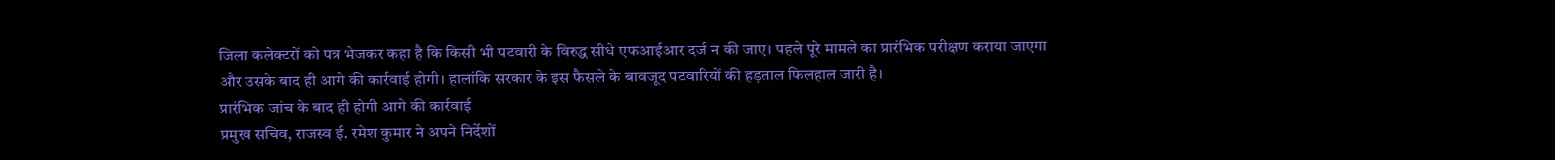जिला कलेक्टरों को पत्र भेजकर कहा है कि किसी भी पटवारी के विरुद्ध सीधे एफआईआर दर्ज न की जाए। पहले पूरे मामले का प्रारंभिक परीक्षण कराया जाएगा और उसके बाद ही आगे की कार्रवाई होगी। हालांकि सरकार के इस फैसले के बावजूद पटवारियों की हड़ताल फिलहाल जारी है।
प्रारंभिक जांच के बाद ही होगी आगे की कार्रवाई
प्रमुख सचिव, राजस्व ई. रमेश कुमार ने अपने निर्देशों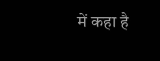में कहा है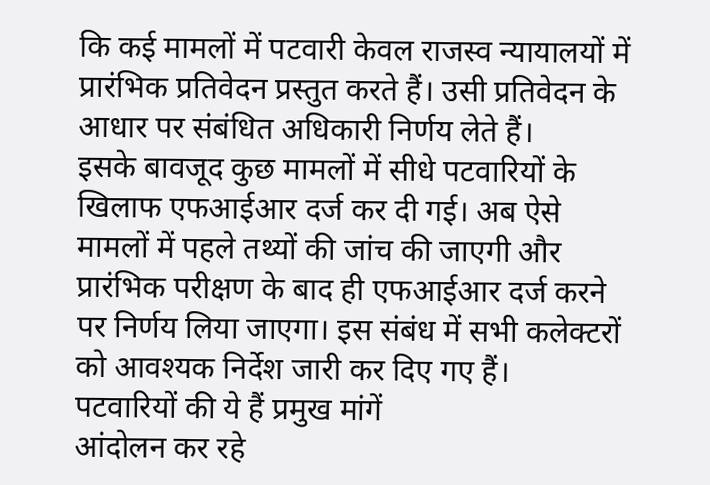कि कई मामलों में पटवारी केवल राजस्व न्यायालयों में प्रारंभिक प्रतिवेदन प्रस्तुत करते हैं। उसी प्रतिवेदन के आधार पर संबंधित अधिकारी निर्णय लेते हैं।
इसके बावजूद कुछ मामलों में सीधे पटवारियों के खिलाफ एफआईआर दर्ज कर दी गई। अब ऐसे मामलों में पहले तथ्यों की जांच की जाएगी और प्रारंभिक परीक्षण के बाद ही एफआईआर दर्ज करने पर निर्णय लिया जाएगा। इस संबंध में सभी कलेक्टरों को आवश्यक निर्देश जारी कर दिए गए हैं।
पटवारियों की ये हैं प्रमुख मांगें
आंदोलन कर रहे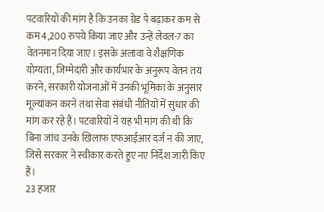पटवारियों की मांग है कि उनका ग्रेड पे बढ़ाकर कम से कम 4,200 रुपये किया जाए और उन्हें लेवल-7 का वेतनमान दिया जाए। इसके अलावा वे शैक्षणिक योग्यता, जिम्मेदारी और कार्यभार के अनुरूप वेतन तय करने, सरकारी योजनाओं में उनकी भूमिका के अनुसार मूल्यांकन करने तथा सेवा संबंधी नीतियों में सुधार की मांग कर रहे हैं। पटवारियों ने यह भी मांग की थी कि बिना जांच उनके खिलाफ एफआईआर दर्ज न की जाए, जिसे सरकार ने स्वीकार करते हुए नए निर्देश जारी किए हैं।
23 हजार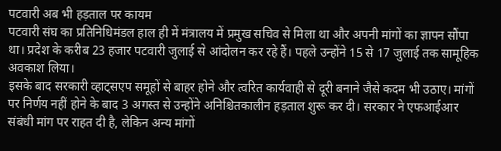पटवारी अब भी हड़ताल पर कायम
पटवारी संघ का प्रतिनिधिमंडल हाल ही में मंत्रालय में प्रमुख सचिव से मिला था और अपनी मांगों का ज्ञापन सौंपा था। प्रदेश के करीब 23 हजार पटवारी जुलाई से आंदोलन कर रहे हैं। पहले उन्होंने 15 से 17 जुलाई तक सामूहिक अवकाश लिया।
इसके बाद सरकारी व्हाट्सएप समूहों से बाहर होने और त्वरित कार्यवाही से दूरी बनाने जैसे कदम भी उठाए। मांगों पर निर्णय नहीं होने के बाद 3 अगस्त से उन्होंने अनिश्चितकालीन हड़ताल शुरू कर दी। सरकार ने एफआईआर संबंधी मांग पर राहत दी है, लेकिन अन्य मांगों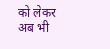को लेकर अब भी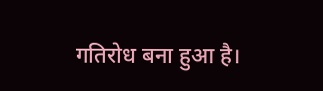गतिरोध बना हुआ है।